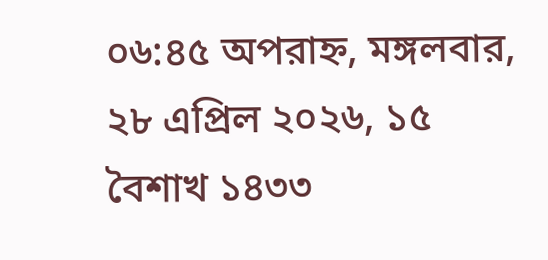০৬:৪৫ অপরাহ্ন, মঙ্গলবার, ২৮ এপ্রিল ২০২৬, ১৫ বৈশাখ ১৪৩৩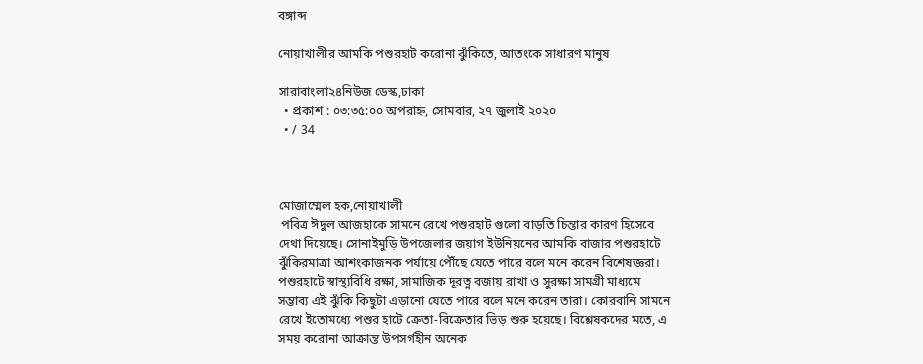বঙ্গাব্দ

নোয়াখালীর আমকি পশুরহাট করোনা ঝুঁকিতে, আতংকে সাধারণ মানুষ

সারাবাংলা২৪নিউজ ডেস্ক,ঢাকা
  • প্রকাশ : ০৩:৩৫:০০ অপরাহ্ন, সোমবার, ২৭ জুলাই ২০২০
  • / 34



মোজাম্মেল হক,নোয়াখালী
 পবিত্র ঈদুল আজহাকে সামনে রেখে পশুরহাট গুলো বাড়তি চিন্তার কারণ হিসেবে দেথা দিয়েছে। সোনাইমুড়ি উপজেলার জয়াগ ইউনিয়নের আমকি বাজার পশুরহাটে ঝুঁকিরমাত্রা আশংকাজনক পর্যায়ে পৌঁছে যেতে পারে বলে মনে করেন বিশেষজ্ঞরা। পশুরহাটে স্বাস্থ্যবিধি রক্ষা, সামাজিক দূরত্ন বজায় রাখা ও সুরক্ষা সামগ্রী মাধ্যমে সম্ভাব্য এই ঝুঁকি কিছুটা এড়ানো যেতে পারে বলে মনে করেন তারা। কোরবানি সামনে রেখে ইতোমধ্যে পশুর হাটে ক্রেতা-বিক্রেতার ভিড় শুরু হয়েছে। বিশ্লেষকদের মতে, এ সময় করোনা আক্রান্ত উপসর্গহীন অনেক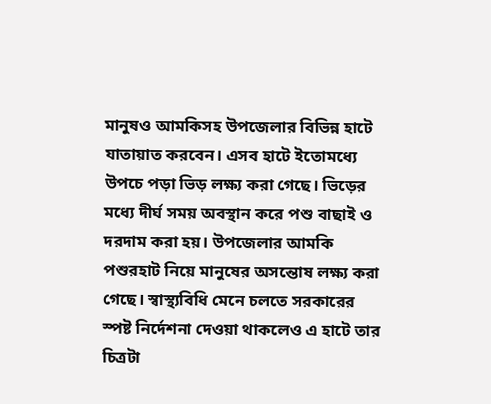মানুষও আমকিসহ উপজেলার বিভিন্ন হাটে যাতায়াত করবেন। এসব হাটে ইতোমধ্যে উপচে পড়া ভিড় লক্ষ্য করা গেছে। ভিড়ের মধ্যে দীর্ঘ সময় অবস্থান করে পশু বাছাই ও দরদাম করা হয়। উপজেলার আমকি পশুরহাট নিয়ে মানুষের অসন্তোষ লক্ষ্য করা গেছে। স্বাস্থ্যবিধি মেনে চলতে সরকারের স্পষ্ট নির্দেশনা দেওয়া থাকলেও এ হাটে তার চিত্রটা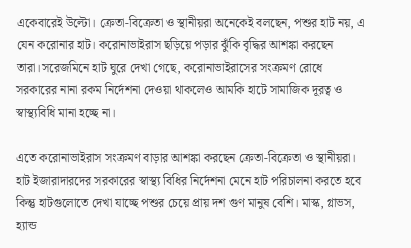একেবারেই উল্টো। ক্রেতা-বিক্রেতা ও স্থানীয়রা অনেকেই বলছেন, পশুর হাট নয়, এ যেন করোনার হাট। করোনাভাইরাস ছড়িয়ে পড়ার ঝুঁকি বৃদ্ধির আশঙ্কা করছেন তারা।সরেজমিনে হাট ঘুরে দেখা গেছে, করোনাভাইরাসের সংক্রমণ রোধে সরকারের নানা রকম নির্দেশনা দেওয়া থাকলেও আমকি হাটে সামাজিক দূরত্ব ও স্বাস্থ্যবিধি মানা হচ্ছে না।

এতে করোনাভাইরাস সংক্রমণ বাড়ার আশঙ্কা করছেন ক্রেতা-বিক্রেতা ও স্থানীয়রা। হাট ইজারাদারদের সরকারের স্বাস্থ্য বিধির নির্দেশনা মেনে হাট পরিচালনা করতে হবে কিন্তু হাটগুলোতে দেখা যাচ্ছে পশুর চেয়ে প্রায় দশ গুণ মানুষ বেশি। মাস্ক, গ্লাভস, হ্যান্ড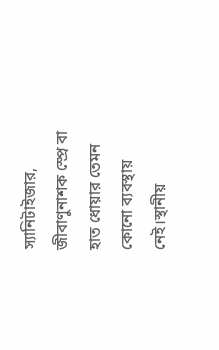স্যানিটাইজার, জীবাণুনাশক স্প্রে বা হাত ধোয়ার তেমন কোনো ব্যবস্থায় নেই।স্থানীয়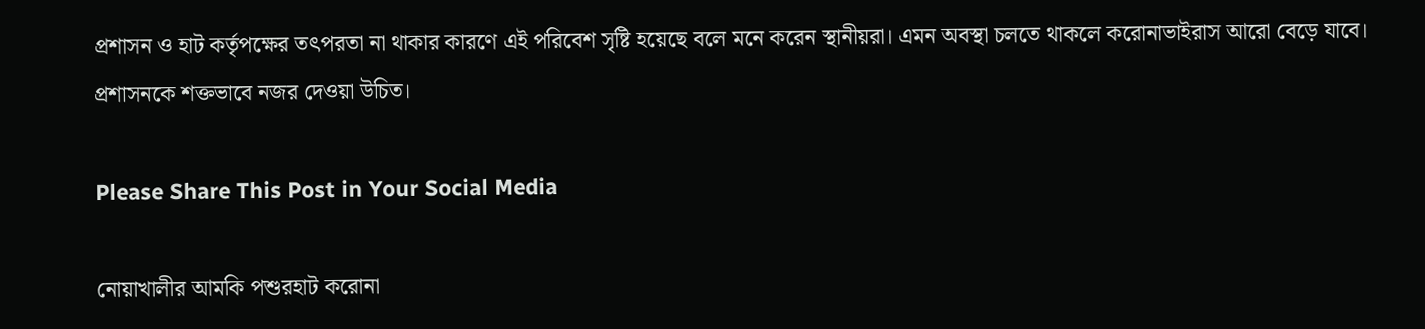প্রশাসন ও হাট কর্তৃপক্ষের তৎপরতা না থাকার কারণে এই পরিবেশ সৃষ্টি হয়েছে বলে মনে করেন স্থানীয়রা। এমন অবস্থা চলতে থাকলে করোনাভাইরাস আরো বেড়ে যাবে। প্রশাসনকে শক্তভাবে নজর দেওয়া উচিত।

Please Share This Post in Your Social Media

নোয়াখালীর আমকি পশুরহাট করোনা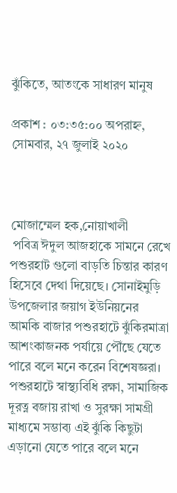ঝুঁকিতে, আতংকে সাধারণ মানুষ

প্রকাশ : ০৩:৩৫:০০ অপরাহ্ন, সোমবার, ২৭ জুলাই ২০২০



মোজাম্মেল হক,নোয়াখালী
 পবিত্র ঈদুল আজহাকে সামনে রেখে পশুরহাট গুলো বাড়তি চিন্তার কারণ হিসেবে দেথা দিয়েছে। সোনাইমুড়ি উপজেলার জয়াগ ইউনিয়নের আমকি বাজার পশুরহাটে ঝুঁকিরমাত্রা আশংকাজনক পর্যায়ে পৌঁছে যেতে পারে বলে মনে করেন বিশেষজ্ঞরা। পশুরহাটে স্বাস্থ্যবিধি রক্ষা, সামাজিক দূরত্ন বজায় রাখা ও সুরক্ষা সামগ্রী মাধ্যমে সম্ভাব্য এই ঝুঁকি কিছুটা এড়ানো যেতে পারে বলে মনে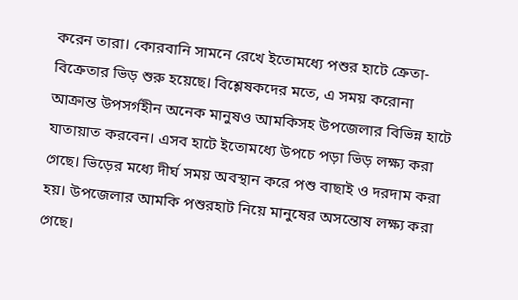করেন তারা। কোরবানি সামনে রেখে ইতোমধ্যে পশুর হাটে ক্রেতা-বিক্রেতার ভিড় শুরু হয়েছে। বিশ্লেষকদের মতে, এ সময় করোনা আক্রান্ত উপসর্গহীন অনেক মানুষও আমকিসহ উপজেলার বিভিন্ন হাটে যাতায়াত করবেন। এসব হাটে ইতোমধ্যে উপচে পড়া ভিড় লক্ষ্য করা গেছে। ভিড়ের মধ্যে দীর্ঘ সময় অবস্থান করে পশু বাছাই ও দরদাম করা হয়। উপজেলার আমকি পশুরহাট নিয়ে মানুষের অসন্তোষ লক্ষ্য করা গেছে।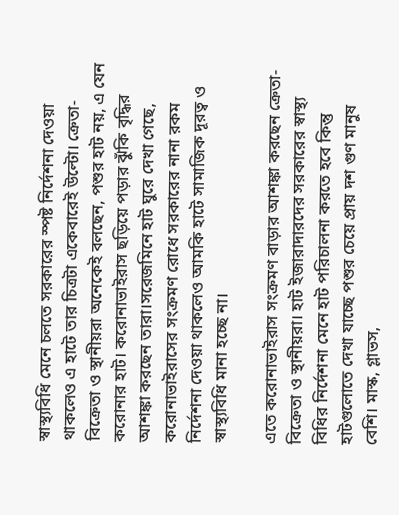স্বাস্থ্যবিধি মেনে চলতে সরকারের স্পষ্ট নির্দেশনা দেওয়া থাকলেও এ হাটে তার চিত্রটা একেবারেই উল্টো। ক্রেতা-বিক্রেতা ও স্থানীয়রা অনেকেই বলছেন, পশুর হাট নয়, এ যেন করোনার হাট। করোনাভাইরাস ছড়িয়ে পড়ার ঝুঁকি বৃদ্ধির আশঙ্কা করছেন তারা।সরেজমিনে হাট ঘুরে দেখা গেছে, করোনাভাইরাসের সংক্রমণ রোধে সরকারের নানা রকম নির্দেশনা দেওয়া থাকলেও আমকি হাটে সামাজিক দূরত্ব ও স্বাস্থ্যবিধি মানা হচ্ছে না।

এতে করোনাভাইরাস সংক্রমণ বাড়ার আশঙ্কা করছেন ক্রেতা-বিক্রেতা ও স্থানীয়রা। হাট ইজারাদারদের সরকারের স্বাস্থ্য বিধির নির্দেশনা মেনে হাট পরিচালনা করতে হবে কিন্তু হাটগুলোতে দেখা যাচ্ছে পশুর চেয়ে প্রায় দশ গুণ মানুষ বেশি। মাস্ক, গ্লাভস,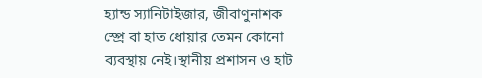হ্যান্ড স্যানিটাইজার, জীবাণুনাশক স্প্রে বা হাত ধোয়ার তেমন কোনো ব্যবস্থায় নেই।স্থানীয় প্রশাসন ও হাট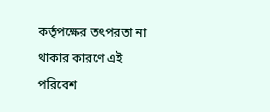কর্তৃপক্ষের তৎপরতা না থাকার কারণে এই পরিবেশ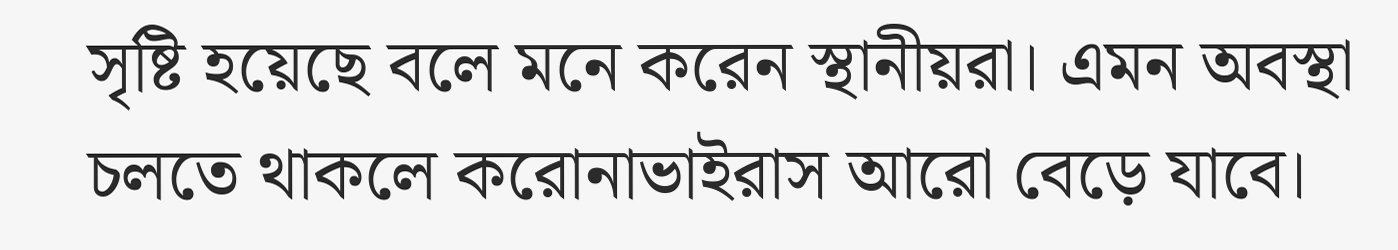সৃষ্টি হয়েছে বলে মনে করেন স্থানীয়রা। এমন অবস্থা চলতে থাকলে করোনাভাইরাস আরো বেড়ে যাবে।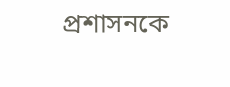প্রশাসনকে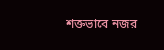শক্তভাবে নজর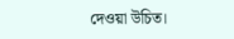দেওয়া উচিত।